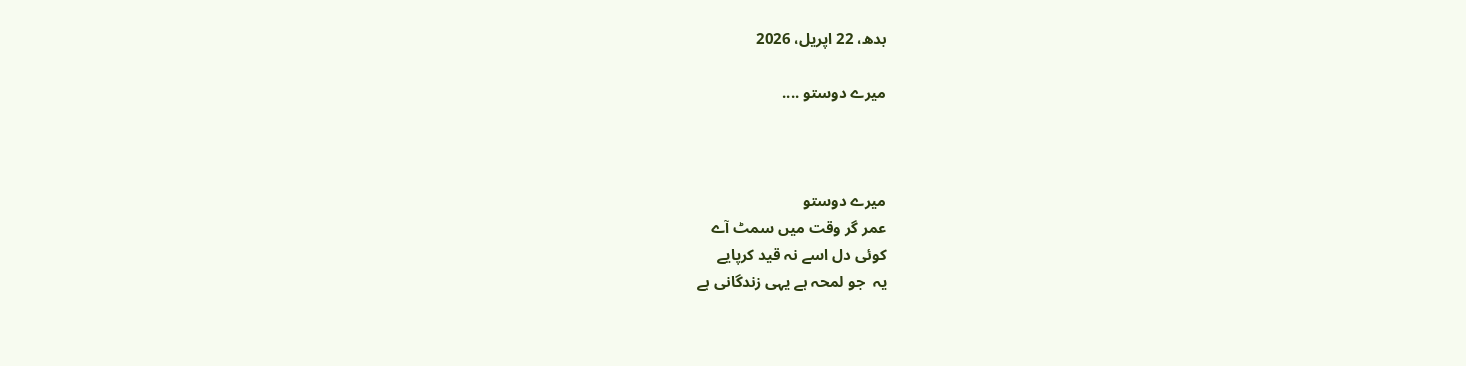بدھ، 22 اپریل، 2026

میرے دوستو ....



میرے دوستو
عمر گر وقت میں سمٹ آے
کوئی دل اسے نہ قید کرپایے
یہ  جو لمحہ ہے یہی زندگانی ہے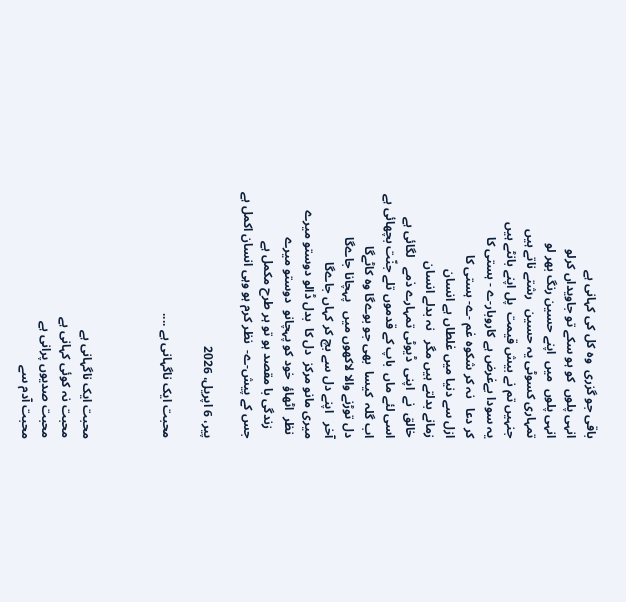باقی جو گزری  وہ کل کی کہانی ہے
انہی پلوں  کو ہو سکے تو جاویداں کرلو
انہی پلوں  میں  اپنے حسین رنگ بھر لو
تمہاری کسوٹی یہ حسین   رشتے ناتے ہیں
جنہیں تم نے بیش قیمت  پل اپنے بانٹے ہیں
یہ سودا بےغرض ہے کاروبار-ے - ہستی کا
کر دعا   نہ کر شکوہ غم -ے- ہستی کا
ازل سے دنیا میں غلطاں ہے انسان
زمانے بدلتے ہیں مگر   نہ بدلے انسان
خالق  نے  اپنی  ڈیوٹی تمہارے ذمے   لگائی ہے
اسی لئے ماں  باپ کے قدموں تلے جنّت بچھائی ہے
اب گلہ  کیسا  بھی جو بوےگا وہ کاٹےگا
دل توڑنے والا لاکھوں میں   پہچانا جاےگا
آخر   اپنے دل سے بچ کر کہاں جاےگا
میری مانو مرکز  دل کا  بدل ڈالو دوستو میرے
 نظر  اٹھاؤ  خود کو پہچانو  دوستو میرے
   زندگی با مقصد ہو تو ہر طرح مکمل ہے
جس کے پیش-ے-  نظر کرم ہو وہی انسان اکمل ہے

پیر، 6 اپریل، 2026

محبت ایک ناگہانی ہے ....



محبت ایک ناگہانی ہے
محبت نہ کوئی کہانی ہے
محبت صدیوں پرانی ہے
محبت آدم سے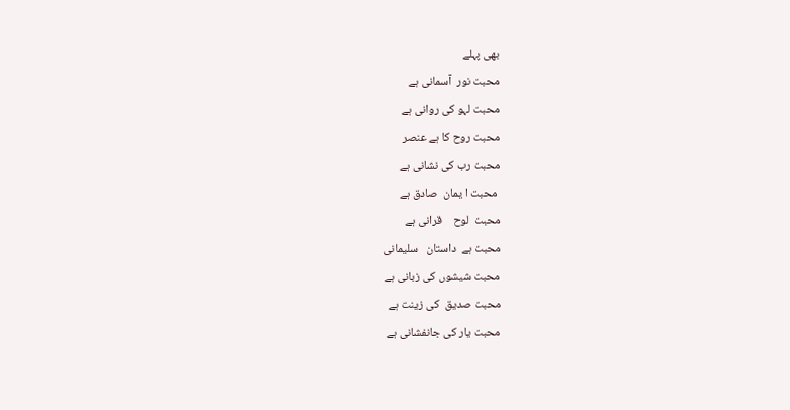بھی پہلے
محبت نور  آسمانی ہے
محبت لہو کی روانی ہے
محبت روح کا ہے عنصر
محبت رب کی نشانی ہے
 محبت ا یمان  صادق ہے
محبت  لوح    قرانی ہے
محبت ہے  داستان   سلیمانی
محبت شیشوں کی زبانی ہے
محبت صدیق  کی زینت ہے
محبت یار کی جانفشانی ہے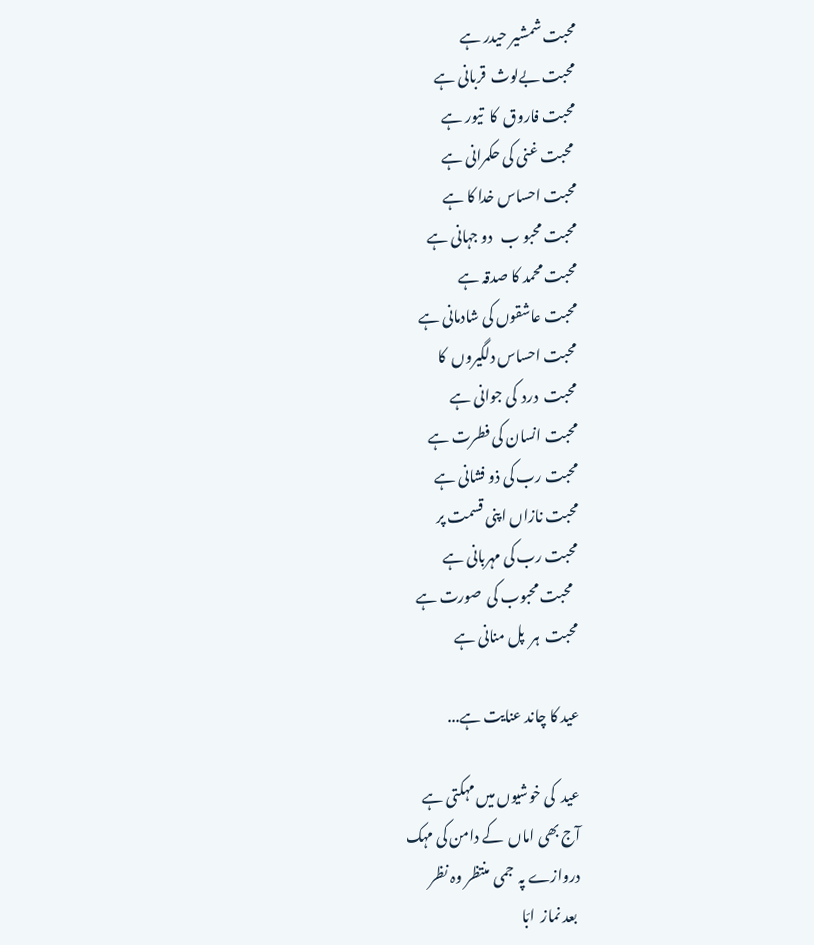محبت شمشیر حیدر ہے
محبت بےلوث  قربانی ہے
محبت فاروق  کا  تیور ہے
 محبت غنی کی حکمرانی ہے
محبت احساس خدا کا ہے
محبت محبو ب   دو جہانی ہے
محبت محمد کا صدقہ ہے
محبت عاشقوں کی شادمانی ہے
محبت احساس دلگیروں  کا
محبت  درد  کی جوانی ہے
محبت انسان کی فطرت ہے
محبت رب کی ذو فشانی ہے
محبت نازاں اپنی قسمت پر
محبت رب کی مہربانی ہے
  محبت محبوب کی  صورت ہے
محبت  ہر  پل منانی ہے

عید کا چاند عنایت ہے...

عید  کی خوشیوں میں مہکتی ہے
آج بھی اماں  کے دامن کی مہک
دروازے پہ  جمی  منتظر وہ نظر
 بعد نماز  ابّا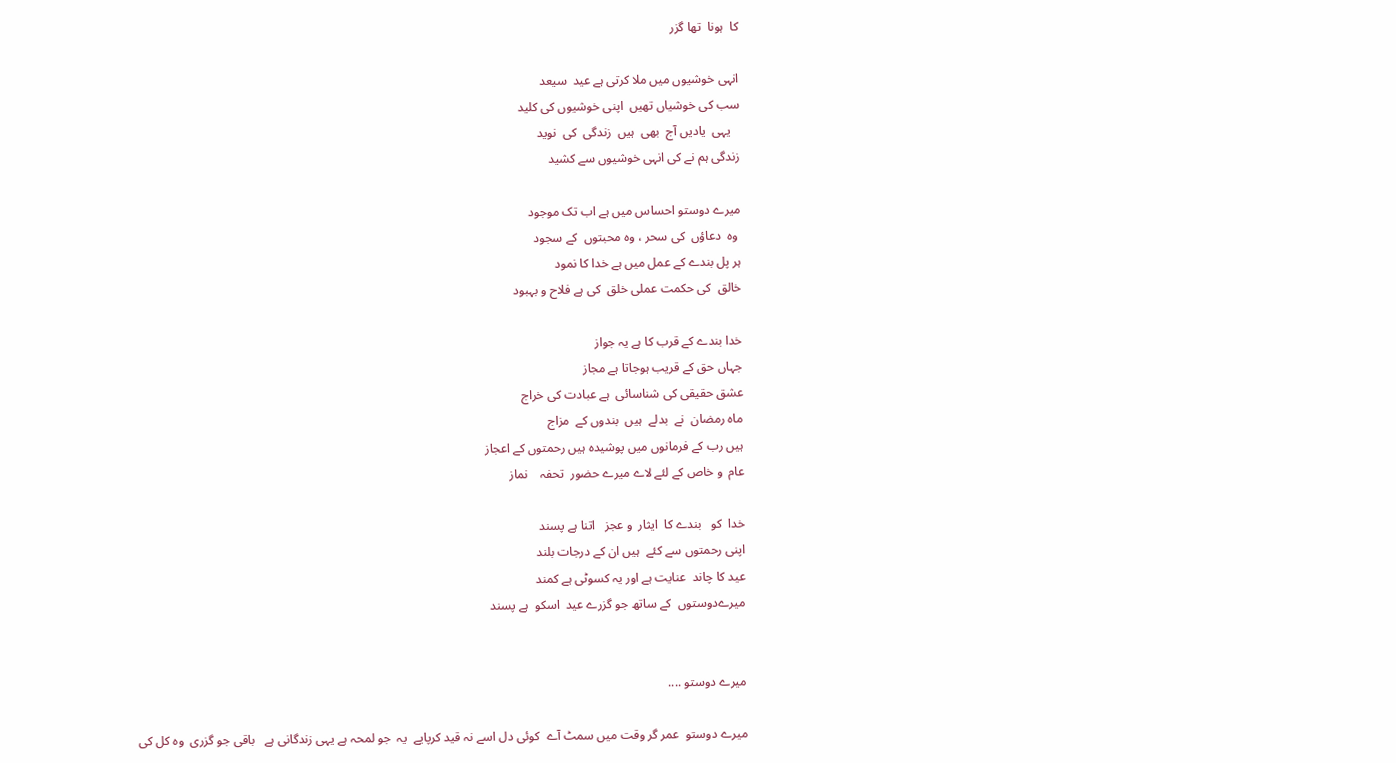کا  ہونا  تھا گزر

انہی خوشیوں میں ملا کرتی ہے عید  سیعد
سب کی خوشیاں تھیں  اپنی خوشیوں کی کلید
   یہی  یادیں آج  بھی  ہیں  زندگی  کی  نوید
زندگی ہم نے کی انہی خوشیوں سے کشید

میرے دوستو احساس میں ہے اب تک موجود
 وہ  دعاؤں  کی سحر ، وہ محبتوں  کے سجود
ہر پل بندے کے عمل میں ہے خدا کا نمود
خالق  کی حکمت عملی خلق  کی ہے فلاح و بہبود

خدا بندے کے قرب کا ہے یہ جواز
جہاں حق کے قریب ہوجاتا ہے مجاز
عشق حقیقی کی شناسائی  ہے عبادت کی خراج
ماہ رمضان  نے  بدلے  ہیں  بندوں کے  مزاج
ہیں رب کے فرمانوں میں پوشیدہ ہیں رحمتوں کے اعجاز
عام  و خاص کے لئے لاے میرے حضور  تحفہ    نماز

خدا  کو   بندے کا  ایثار  و عجز   اتنا ہے پسند
اپنی رحمتوں سے کئے  ہیں ان کے درجات بلند
عید کا چاند  عنایت ہے اور یہ کسوٹی ہے کمند
میرےدوستوں  کے ساتھ جو گزرے عید  اسکو  ہے پسند


میرے دوستو ....

میرے دوستو  عمر گر وقت میں سمٹ آے  کوئی دل اسے نہ قید کرپایے  یہ  جو لمحہ ہے یہی زندگانی ہے   باقی جو گزری  وہ کل کی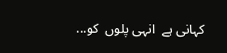کہانی ہے  انہی پلوں  کو...